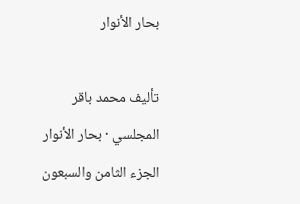بحار الأنوار

تأليف محمد باقر المجلسي · بحار الأنوار الجزء الثامن والسبعون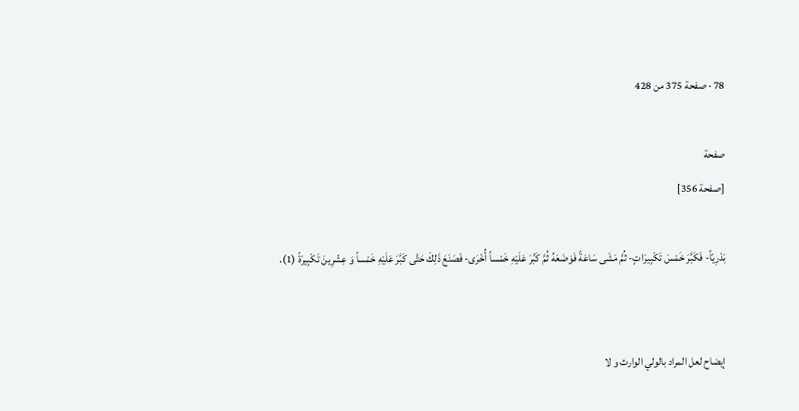78 · صفحة 375 من 428

صفحة
[صفحة 356]

بَدْرِيّاً- فَكَبَّرَ خَمْسَ تَكْبِيرَاتٍ- ثُمَّ مَشَى سَاعَةً فَوَضَعَهُ ثُمَّ كَبَّرَ عَلَيْهِ خَمْساً أُخْرَى- فَصَنَعَ ذَلِكَ حَتَّى كَبَّرَ عَلَيْهِ خَمْساً وَ عِشْرِينَ تَكْبِيرَةً (1).


إيضاح لعل المراد بالولي الوارث و لا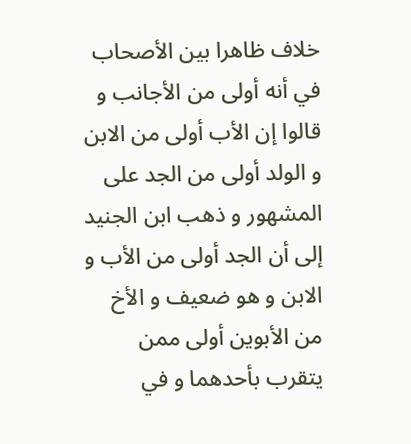خلاف ظاهرا بين الأصحاب في أنه أولى من الأجانب و قالوا إن الأب أولى من الابن و الولد أولى من الجد على المشهور و ذهب ابن الجنيد إلى أن الجد أولى من الأب و الابن و هو ضعيف و الأخ من الأبوين أولى ممن يتقرب بأحدهما و في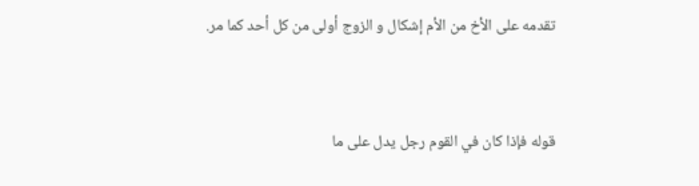تقدمه على الأخ من الأم إشكال و الزوج أولى من كل أحد كما مر.


قوله فإذا كان في القوم رجل يدل على ما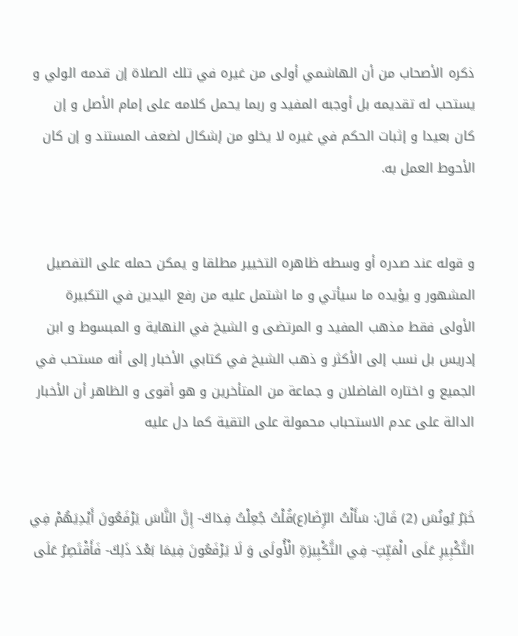ذكره الأصحاب من أن الهاشمي أولى من غيره في تلك الصلاة إن قدمه الولي و يستحب له تقديمه بل أوجبه المفيد و ربما يحمل كلامه على إمام الأصل و إن كان بعيدا و إثبات الحكم في غيره لا يخلو من إشكال لضعف المستند و إن كان الأحوط العمل به.


و قوله عند صدره أو وسطه ظاهره التخيير مطلقا و يمكن حمله على التفصيل المشهور و يؤيده ما سيأتي و ما اشتمل عليه من رفع اليدين في التكبيرة الأولى فقط مذهب المفيد و المرتضى و الشيخ في النهاية و المبسوط و ابن إدريس بل نسب إلى الأكثر و ذهب الشيخ في كتابي الأخبار إلى أنه مستحب في الجميع و اختاره الفاضلان و جماعة من المتأخرين و هو أقوى و الظاهر أن الأخبار الدالة على عدم الاستحباب محمولة على التقية كما دل عليه


خَبَرُ يُونُسَ (2) قَالَ: سَأَلْتُ الرِّضَا(ع)قُلْتُ جُعِلْتُ فِدَاكَ- إِنَّ النَّاسَ يَرْفَعُونَ أَيْدِيَهُمْ فِي التَّكْبِيرِ عَلَى الْمَيِّتِ- فِي التَّكْبِيرَةِ الْأُولَى وَ لَا يَرْفَعُونَ فِيمَا بَعْدَ ذَلِكَ- فَأَقْتَصِرُ عَلَى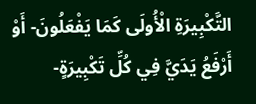التَّكْبِيرَةِ الْأُولَى كَمَا يَفْعَلُونَ- أَوْ أَرْفَعُ يَدَيَّ فِي كُلِّ تَكْبِيرَةٍ-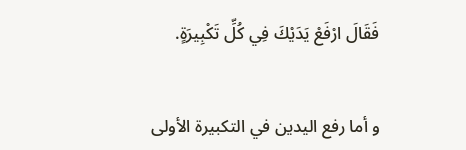فَقَالَ ارْفَعْ يَدَيْكَ فِي كُلِّ تَكْبِيرَةٍ.


و أما رفع اليدين في التكبيرة الأولى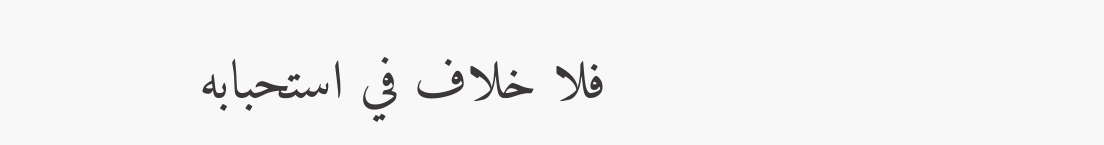فلا خلاف في استحبابه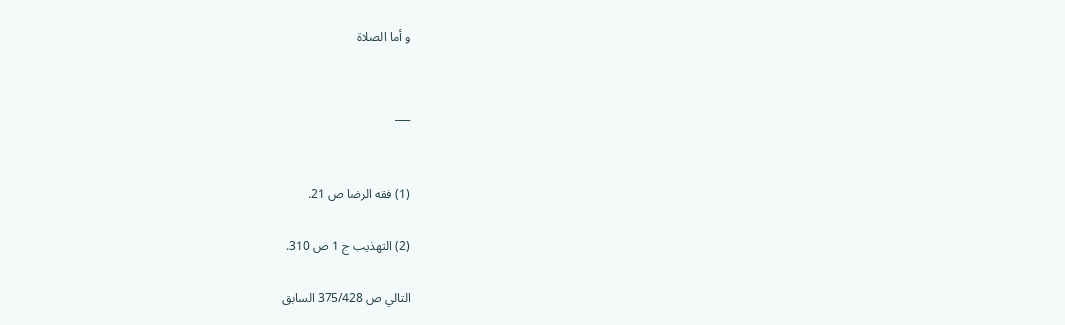و أما الصلاة


___


(1) فقه الرضا ص 21.

(2) التهذيب ج 1 ص 310.

التالي ص 375/428 السابق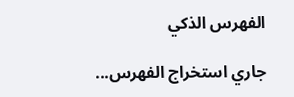الفهرس الذكي

جاري استخراج الفهرس...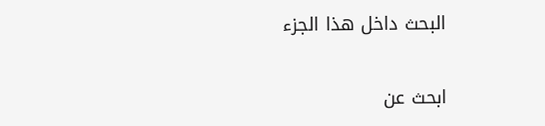البحث داخل هذا الجزء

ابحث عن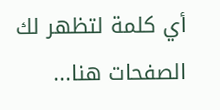أي كلمة لتظهر لك الصفحات هنا...